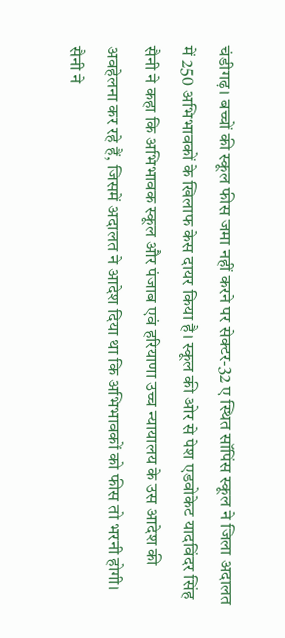चंडीगढ़। बच्चों की स्कूल फीस जमा नहीं करने पर सेक्टर-32 ए स्थित सॉपिंस स्कूल ने जिला अदालत में 250 अभिभावकों के खिलाफ केस दायर किया है। स्कूल की ओर से पेश एडवोकेट यादविंदर सिंह सैनी ने कहा कि अभिभावक स्कूल और पंजाब एवं हरियाणा उच्च न्यायालय के उस आदेश की अवहेलना कर रहे हैं, जिसमें अदालत ने आदेश दिया था कि अभिभावकों को फीस तो भरनी होगी। सैनी ने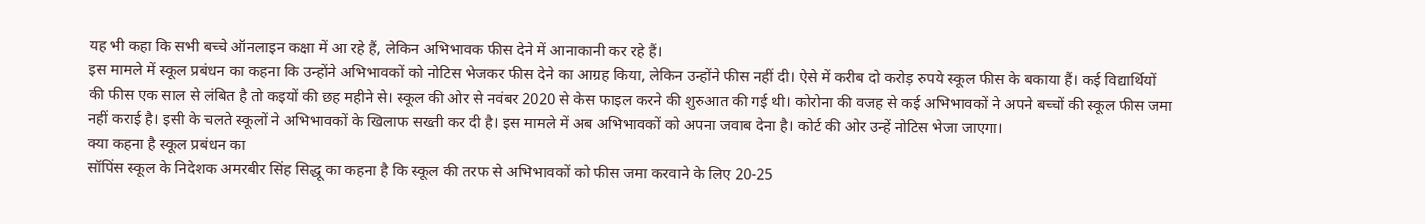यह भी कहा कि सभी बच्चे ऑनलाइन कक्षा में आ रहे हैं, लेकिन अभिभावक फीस देने में आनाकानी कर रहे हैं।
इस मामले में स्कूल प्रबंधन का कहना कि उन्होंने अभिभावकों को नोटिस भेजकर फीस देने का आग्रह किया, लेकिन उन्होंने फीस नहीं दी। ऐसे में करीब दो करोड़ रुपये स्कूल फीस के बकाया हैं। कई विद्यार्थियों की फीस एक साल से लंबित है तो कइयों की छह महीने से। स्कूल की ओर से नवंबर 2020 से केस फाइल करने की शुरुआत की गई थी। कोरोना की वजह से कई अभिभावकों ने अपने बच्चों की स्कूल फीस जमा नहीं कराई है। इसी के चलते स्कूलों ने अभिभावकों के खिलाफ सख्ती कर दी है। इस मामले में अब अभिभावकों को अपना जवाब देना है। कोर्ट की ओर उन्हें नोटिस भेजा जाएगा।
क्या कहना है स्कूल प्रबंधन का
सॉपिंस स्कूल के निदेशक अमरबीर सिंह सिद्धू का कहना है कि स्कूल की तरफ से अभिभावकों को फीस जमा करवाने के लिए 20-25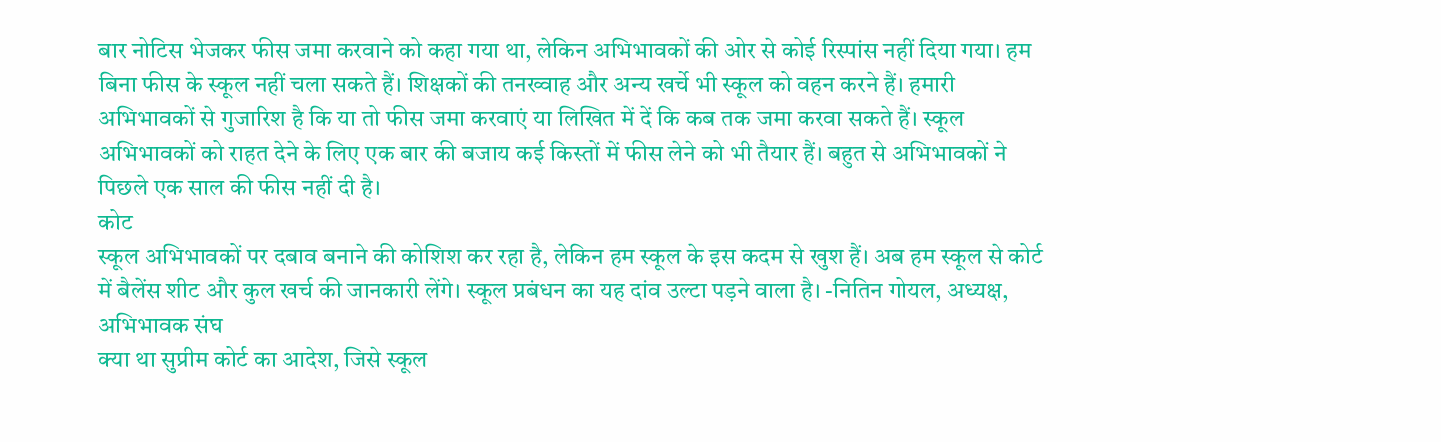बार नोटिस भेजकर फीस जमा करवाने को कहा गया था, लेकिन अभिभावकों की ओर से कोई रिस्पांस नहीं दिया गया। हम बिना फीस के स्कूल नहीं चला सकते हैं। शिक्षकों की तनख्वाह और अन्य खर्चे भी स्कूल को वहन करने हैं। हमारी अभिभावकों से गुजारिश है कि या तो फीस जमा करवाएं या लिखित में दें कि कब तक जमा करवा सकते हैं। स्कूल अभिभावकों को राहत देने के लिए एक बार की बजाय कई किस्तों में फीस लेने को भी तैयार हैं। बहुत से अभिभावकों ने पिछले एक साल की फीस नहीं दी है।
कोट
स्कूल अभिभावकों पर दबाव बनाने की कोशिश कर रहा है, लेकिन हम स्कूल के इस कदम से खुश हैं। अब हम स्कूल से कोर्ट में बैलेंस शीट और कुल खर्च की जानकारी लेंगे। स्कूल प्रबंधन का यह दांव उल्टा पड़ने वाला है। -नितिन गोयल, अध्यक्ष, अभिभावक संघ
क्या था सुप्रीम कोर्ट का आदेश, जिसे स्कूल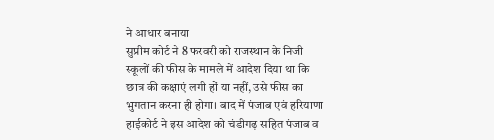ने आधार बनाया
सुप्रीम कोर्ट ने 8 फरवरी को राजस्थान के निजी स्कूलों की फीस के मामले में आदेश दिया था कि छात्र की कक्षाएं लगी हों या नहीं, उसे फीस का भुगतान करना ही होगा। बाद में पंजाब एवं हरियाणा हाईकोर्ट ने इस आदेश को चंडीगढ़ सहित पंजाब व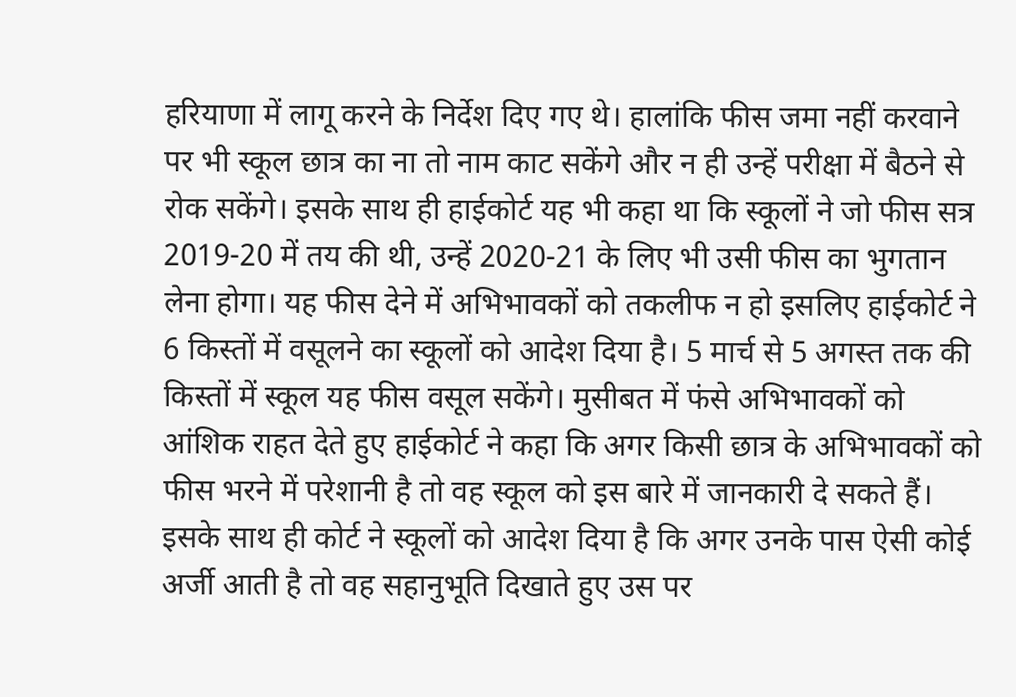हरियाणा में लागू करने के निर्देश दिए गए थे। हालांकि फीस जमा नहीं करवाने पर भी स्कूल छात्र का ना तो नाम काट सकेंगे और न ही उन्हें परीक्षा में बैठने से रोक सकेंगे। इसके साथ ही हाईकोर्ट यह भी कहा था कि स्कूलों ने जो फीस सत्र 2019-20 में तय की थी, उन्हें 2020-21 के लिए भी उसी फीस का भुगतान लेना होगा। यह फीस देने में अभिभावकों को तकलीफ न हो इसलिए हाईकोर्ट ने 6 किस्तों में वसूलने का स्कूलों को आदेश दिया है। 5 मार्च से 5 अगस्त तक की किस्तों में स्कूल यह फीस वसूल सकेंगे। मुसीबत में फंसे अभिभावकों को आंशिक राहत देते हुए हाईकोर्ट ने कहा कि अगर किसी छात्र के अभिभावकों को फीस भरने में परेशानी है तो वह स्कूल को इस बारे में जानकारी दे सकते हैं। इसके साथ ही कोर्ट ने स्कूलों को आदेश दिया है कि अगर उनके पास ऐसी कोई अर्जी आती है तो वह सहानुभूति दिखाते हुए उस पर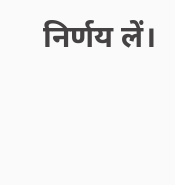निर्णय लें।